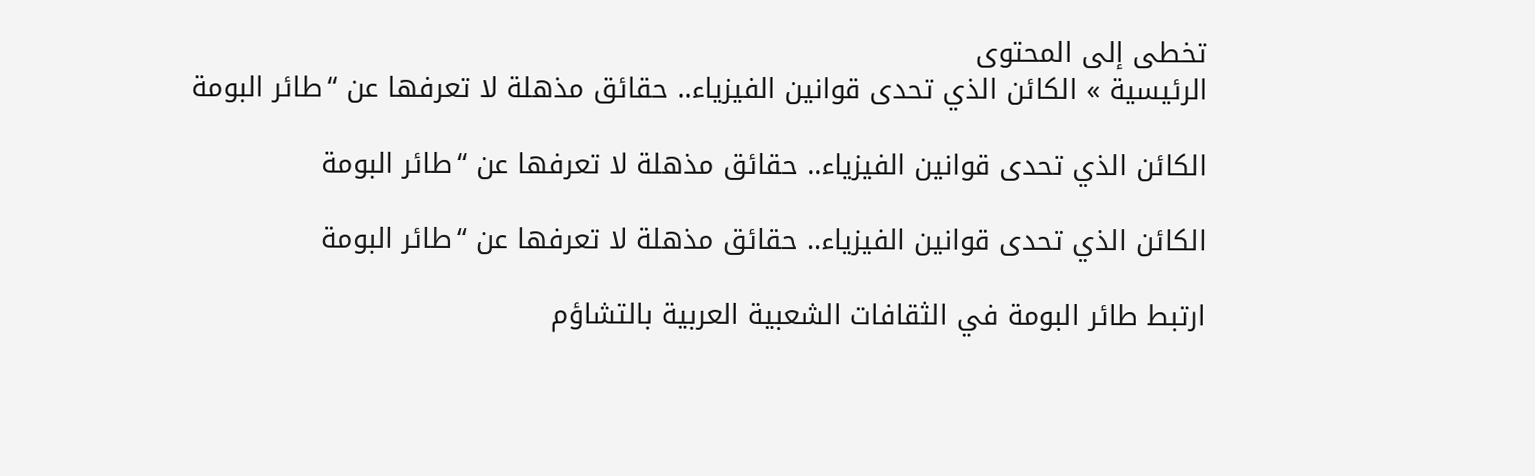تخطى إلى المحتوى
الرئيسية » الكائن الذي تحدى قوانين الفيزياء.. حقائق مذهلة لا تعرفها عن “طائر البومة

الكائن الذي تحدى قوانين الفيزياء.. حقائق مذهلة لا تعرفها عن “طائر البومة

الكائن الذي تحدى قوانين الفيزياء.. حقائق مذهلة لا تعرفها عن “طائر البومة

ارتبط طائر البومة في الثقافات الشعبية العربية بالتشاؤم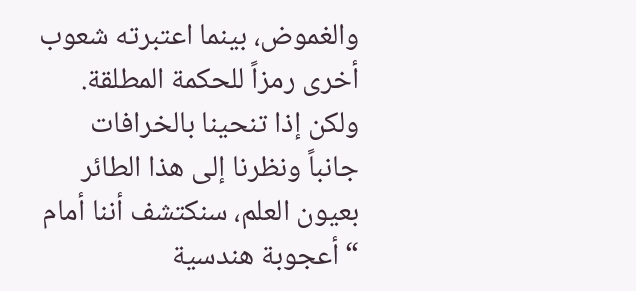والغموض، بينما اعتبرته شعوب أخرى رمزاً للحكمة المطلقة. ولكن إذا تنحينا بالخرافات جانباً ونظرنا إلى هذا الطائر بعيون العلم، سنكتشف أننا أمام “أعجوبة هندسية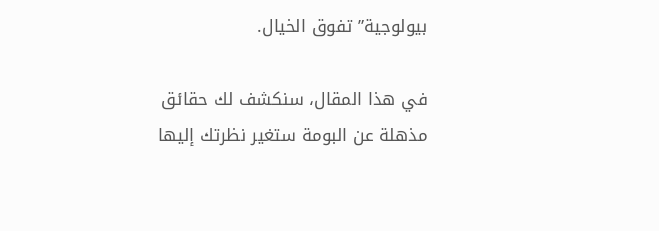بيولوجية” تفوق الخيال.

في هذا المقال، سنكشف لك حقائق مذهلة عن البومة ستغير نظرتك إليها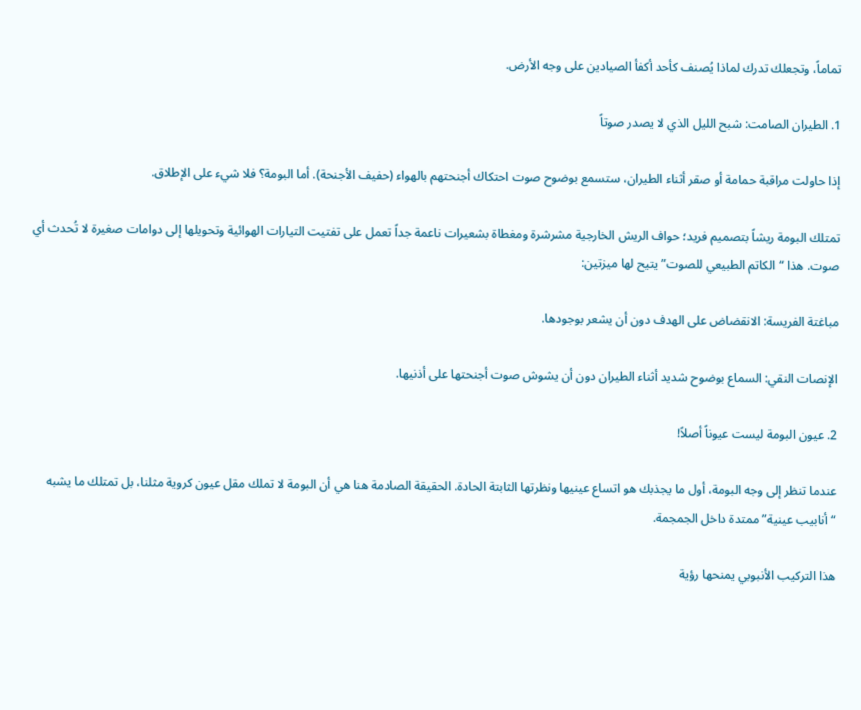تماماً، وتجعلك تدرك لماذا يُصنف كأحد أكفأ الصيادين على وجه الأرض.

1. الطيران الصامت: شبح الليل الذي لا يصدر صوتاً

إذا حاولت مراقبة حمامة أو صقر أثناء الطيران، ستسمع بوضوح صوت احتكاك أجنحتهم بالهواء (حفيف الأجنحة). أما البومة؟ فلا شيء على الإطلاق.

تمتلك البومة ريشاً بتصميم فريد؛ حواف الريش الخارجية مشرشرة ومغطاة بشعيرات ناعمة جداً تعمل على تفتيت التيارات الهوائية وتحويلها إلى دوامات صغيرة لا تُحدث أي صوت. هذا “الكاتم الطبيعي للصوت” يتيح لها ميزتين:

مباغتة الفريسة: الانقضاض على الهدف دون أن يشعر بوجودها.

الإنصات النقي: السماع بوضوح شديد أثناء الطيران دون أن يشوش صوت أجنحتها على أذنيها.

2. عيون البومة ليست عيوناً أصلاً!

عندما تنظر إلى وجه البومة، أول ما يجذبك هو اتساع عينيها ونظرتها الثابتة الحادة. الحقيقة الصادمة هنا هي أن البومة لا تملك مقل عيون كروية مثلنا، بل تمتلك ما يشبه “أنابيب عينية” ممتدة داخل الجمجمة.

هذا التركيب الأنبوبي يمنحها رؤية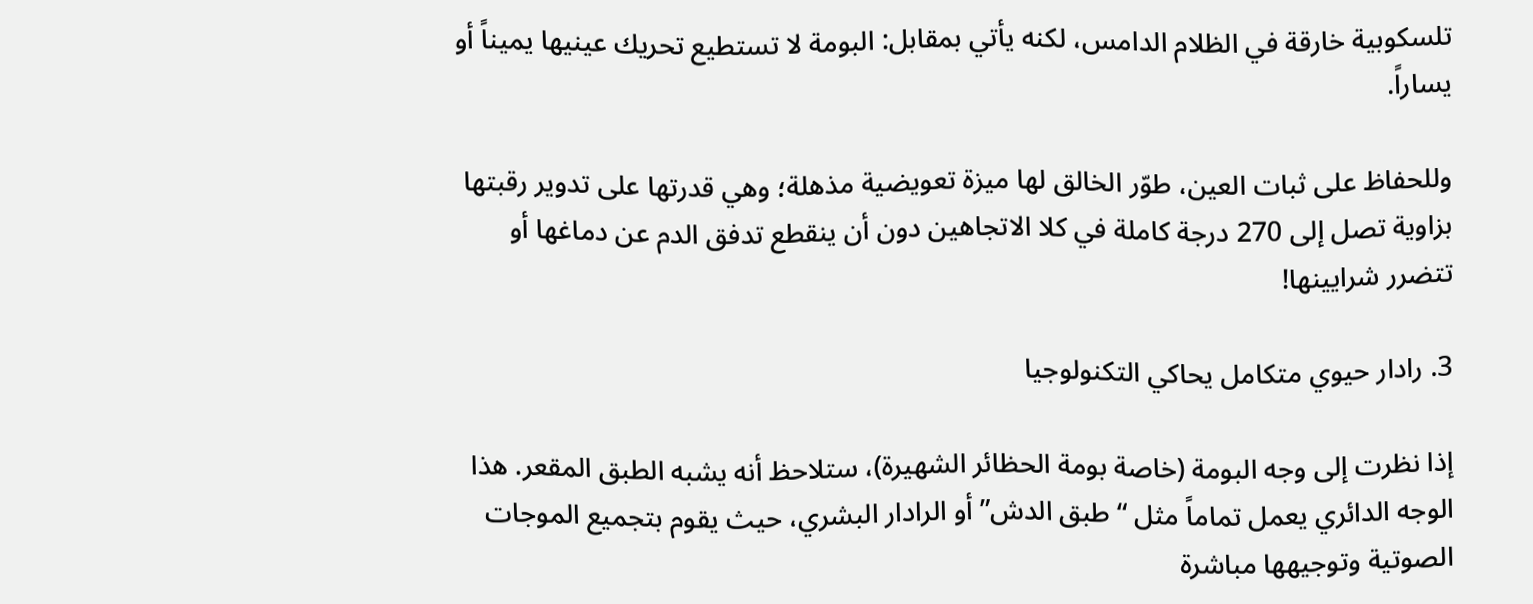تلسكوبية خارقة في الظلام الدامس، لكنه يأتي بمقابل: البومة لا تستطيع تحريك عينيها يميناً أو يساراً.

وللحفاظ على ثبات العين، طوّر الخالق لها ميزة تعويضية مذهلة؛ وهي قدرتها على تدوير رقبتها بزاوية تصل إلى 270 درجة كاملة في كلا الاتجاهين دون أن ينقطع تدفق الدم عن دماغها أو تتضرر شرايينها!

3. رادار حيوي متكامل يحاكي التكنولوجيا

إذا نظرت إلى وجه البومة (خاصة بومة الحظائر الشهيرة)، ستلاحظ أنه يشبه الطبق المقعر. هذا الوجه الدائري يعمل تماماً مثل “طبق الدش” أو الرادار البشري، حيث يقوم بتجميع الموجات الصوتية وتوجيهها مباشرة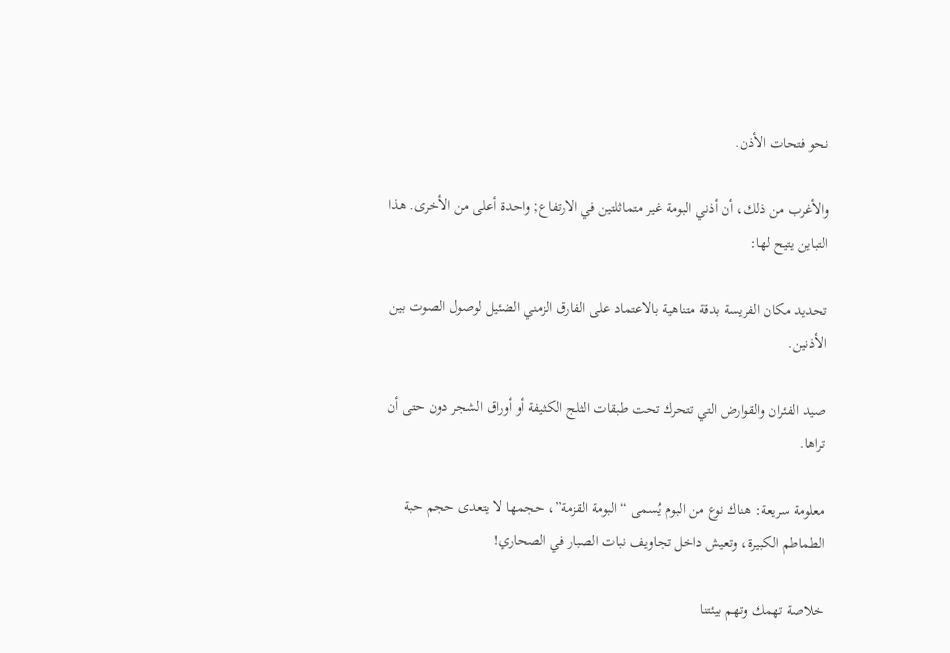نحو فتحات الأذن.

والأغرب من ذلك، أن أذني البومة غير متماثلتين في الارتفاع; واحدة أعلى من الأخرى. هذا التباين يتيح لها:

تحديد مكان الفريسة بدقة متناهية بالاعتماد على الفارق الزمني الضئيل لوصول الصوت بين الأذنين.

صيد الفئران والقوارض التي تتحرك تحت طبقات الثلج الكثيفة أو أوراق الشجر دون حتى أن تراها.

معلومة سريعة: هناك نوع من البوم يُسمى “البومة القزمة”، حجمها لا يتعدى حجم حبة الطماطم الكبيرة، وتعيش داخل تجاويف نبات الصبار في الصحاري!

خلاصة تهمك وتهم بيئتنا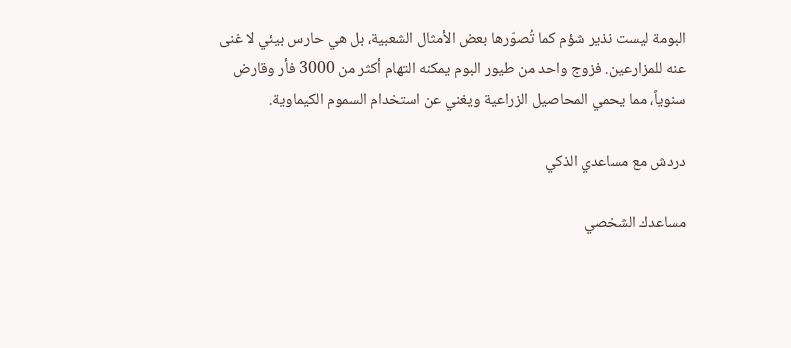البومة ليست نذير شؤم كما تُصوّرها بعض الأمثال الشعبية، بل هي حارس بيئي لا غنى عنه للمزارعين. فزوج واحد من طيور البوم يمكنه التهام أكثر من 3000 فأر وقارض سنوياً، مما يحمي المحاصيل الزراعية ويغني عن استخدام السموم الكيماوية.

دردش مع مساعدي الذكي

مساعدك الشخصي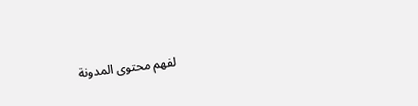لفهم محتوى المدونة